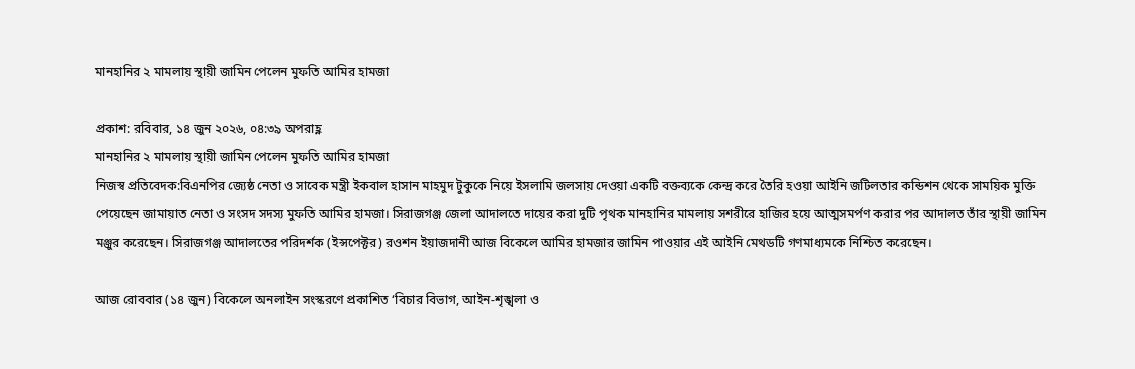মানহানির ২ মামলায় স্থায়ী জামিন পেলেন মুফতি আমির হামজা

প্রকাশ: রবিবার, ১৪ জুন ২০২৬, ০৪:৩৯ অপরাহ্ণ
মানহানির ২ মামলায় স্থায়ী জামিন পেলেন মুফতি আমির হামজা
নিজস্ব প্রতিবেদক:বিএনপির জ্যেষ্ঠ নেতা ও সাবেক মন্ত্রী ইকবাল হাসান মাহমুদ টুকুকে নিয়ে ইসলামি জলসায় দেওয়া একটি বক্তব্যকে কেন্দ্র করে তৈরি হওয়া আইনি জটিলতার কন্ডিশন থেকে সাময়িক মুক্তি পেয়েছেন জামায়াত নেতা ও সংসদ সদস্য মুফতি আমির হামজা। সিরাজগঞ্জ জেলা আদালতে দায়ের করা দুটি পৃথক মানহানির মামলায় সশরীরে হাজির হয়ে আত্মসমর্পণ করার পর আদালত তাঁর স্থায়ী জামিন মঞ্জুর করেছেন। সিরাজগঞ্জ আদালতের পরিদর্শক (ইন্সপেক্টর) রওশন ইয়াজদানী আজ বিকেলে আমির হামজার জামিন পাওয়ার এই আইনি মেথডটি গণমাধ্যমকে নিশ্চিত করেছেন।

আজ রোববার (১৪ জুন) বিকেলে অনলাইন সংস্করণে প্রকাশিত ‘বিচার বিভাগ, আইন-শৃঙ্খলা ও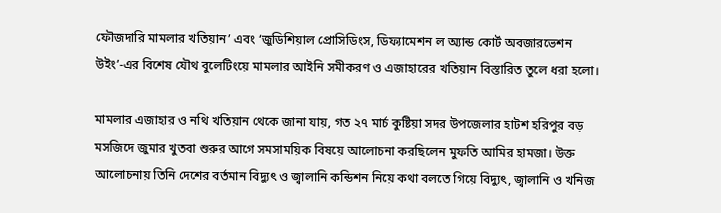ফৌজদারি মামলার খতিয়ান’ এবং ‘জুডিশিয়াল প্রোসিডিংস, ডিফ্যামেশন ল অ্যান্ড কোর্ট অবজারভেশন উইং’-এর বিশেষ যৌথ বুলেটিংয়ে মামলার আইনি সমীকরণ ও এজাহারের খতিয়ান বিস্তারিত তুলে ধরা হলো।

মামলার এজাহার ও নথি খতিয়ান থেকে জানা যায়, গত ২৭ মার্চ কুষ্টিয়া সদর উপজেলার হাটশ হরিপুর বড় মসজিদে জুমার খুতবা শুরুর আগে সমসাময়িক বিষয়ে আলোচনা করছিলেন মুফতি আমির হামজা। উক্ত আলোচনায় তিনি দেশের বর্তমান বিদ্যুৎ ও জ্বালানি কন্ডিশন নিয়ে কথা বলতে গিয়ে বিদ্যুৎ, জ্বালানি ও খনিজ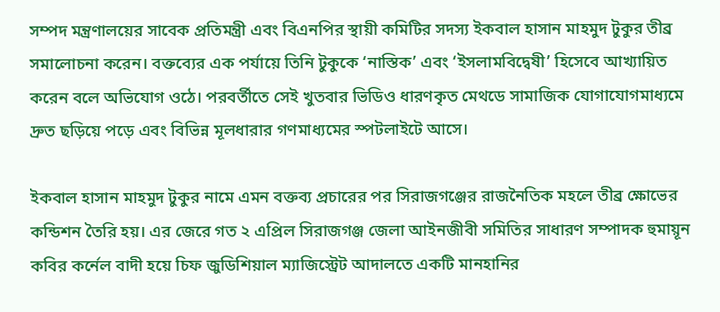সম্পদ মন্ত্রণালয়ের সাবেক প্রতিমন্ত্রী এবং বিএনপির স্থায়ী কমিটির সদস্য ইকবাল হাসান মাহমুদ টুকুর তীব্র সমালোচনা করেন। বক্তব্যের এক পর্যায়ে তিনি টুকুকে ‘নাস্তিক’ এবং ‘ইসলামবিদ্বেষী’ হিসেবে আখ্যায়িত করেন বলে অভিযোগ ওঠে। পরবর্তীতে সেই খুতবার ভিডিও ধারণকৃত মেথডে সামাজিক যোগাযোগমাধ্যমে দ্রুত ছড়িয়ে পড়ে এবং বিভিন্ন মূলধারার গণমাধ্যমের স্পটলাইটে আসে।

ইকবাল হাসান মাহমুদ টুকুর নামে এমন বক্তব্য প্রচারের পর সিরাজগঞ্জের রাজনৈতিক মহলে তীব্র ক্ষোভের কন্ডিশন তৈরি হয়। এর জেরে গত ২ এপ্রিল সিরাজগঞ্জ জেলা আইনজীবী সমিতির সাধারণ সম্পাদক হুমায়ূন কবির কর্নেল বাদী হয়ে চিফ জুডিশিয়াল ম্যাজিস্ট্রেট আদালতে একটি মানহানির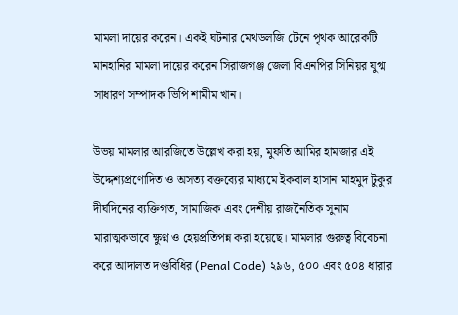মামলা দায়ের করেন। একই ঘটনার মেথডলজি টেনে পৃথক আরেকটি মানহানির মামলা দায়ের করেন সিরাজগঞ্জ জেলা বিএনপির সিনিয়র যুগ্ম সাধারণ সম্পাদক ভিপি শামীম খান।

উভয় মামলার আরজিতে উল্লেখ করা হয়, মুফতি আমির হামজার এই উদ্দেশ্যপ্রণোদিত ও অসত্য বক্তব্যের মাধ্যমে ইকবাল হাসান মাহমুদ টুকুর দীর্ঘদিনের ব্যক্তিগত, সামাজিক এবং দেশীয় রাজনৈতিক সুনাম মারাত্মকভাবে ক্ষুণ্ন ও হেয়প্রতিপন্ন করা হয়েছে। মামলার গুরুত্ব বিবেচনা করে আদালত দণ্ডবিধির (Penal Code) ২৯৬, ৫০০ এবং ৫০৪ ধারার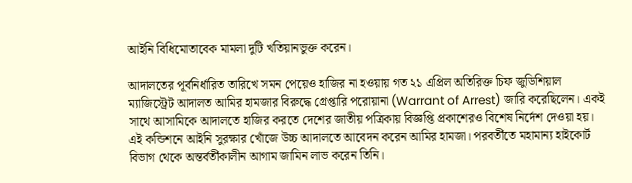আইনি বিধিমোতাবেক মামলা দুটি খতিয়ানভুক্ত করেন।

আদালতের পূর্বনির্ধারিত তারিখে সমন পেয়েও হাজির না হওয়ায় গত ২১ এপ্রিল অতিরিক্ত চিফ জুডিশিয়াল ম্যাজিস্ট্রেট আদালত আমির হামজার বিরুদ্ধে গ্রেপ্তারি পরোয়ানা (Warrant of Arrest) জারি করেছিলেন। একই সাথে আসামিকে আদালতে হাজির করতে দেশের জাতীয় পত্রিকায় বিজ্ঞপ্তি প্রকাশেরও বিশেষ নির্দেশ দেওয়া হয়। এই কন্ডিশনে আইনি সুরক্ষার খোঁজে উচ্চ আদালতে আবেদন করেন আমির হামজা। পরবর্তীতে মহামান্য হাইকোর্ট বিভাগ থেকে অন্তর্বর্তীকালীন আগাম জামিন লাভ করেন তিনি।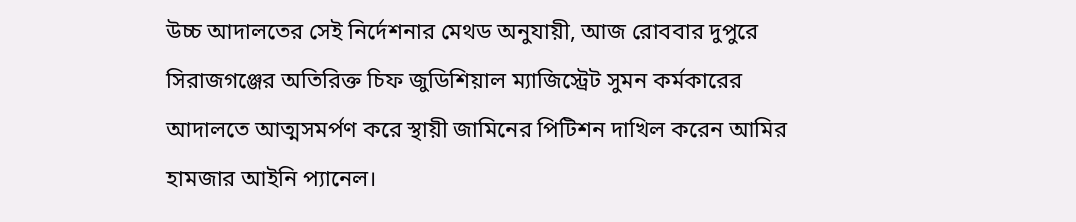উচ্চ আদালতের সেই নির্দেশনার মেথড অনুযায়ী, আজ রোববার দুপুরে সিরাজগঞ্জের অতিরিক্ত চিফ জুডিশিয়াল ম্যাজিস্ট্রেট সুমন কর্মকারের আদালতে আত্মসমর্পণ করে স্থায়ী জামিনের পিটিশন দাখিল করেন আমির হামজার আইনি প্যানেল।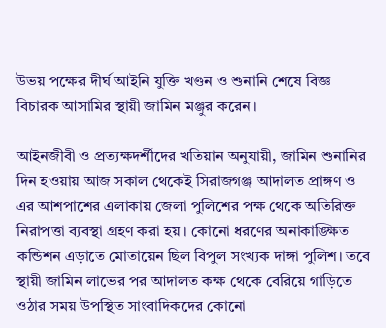উভয় পক্ষের দীর্ঘ আইনি যুক্তি খণ্ডন ও শুনানি শেষে বিজ্ঞ বিচারক আসামির স্থায়ী জামিন মঞ্জুর করেন।

আইনজীবী ও প্রত্যক্ষদর্শীদের খতিয়ান অনুযায়ী, জামিন শুনানির দিন হওয়ায় আজ সকাল থেকেই সিরাজগঞ্জ আদালত প্রাঙ্গণ ও এর আশপাশের এলাকায় জেলা পুলিশের পক্ষ থেকে অতিরিক্ত নিরাপত্তা ব্যবস্থা গ্রহণ করা হয়। কোনো ধরণের অনাকাঙ্ক্ষিত কন্ডিশন এড়াতে মোতায়েন ছিল বিপুল সংখ্যক দাঙ্গা পুলিশ। তবে স্থায়ী জামিন লাভের পর আদালত কক্ষ থেকে বেরিয়ে গাড়িতে ওঠার সময় উপস্থিত সাংবাদিকদের কোনো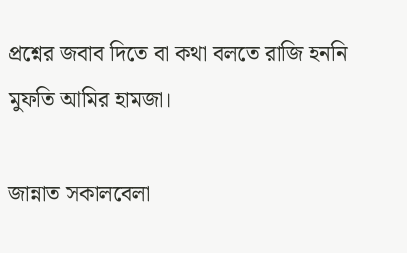প্রশ্নের জবাব দিতে বা কথা বলতে রাজি হননি মুফতি আমির হামজা।

জান্নাত সকালবেলা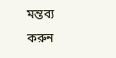মন্তব্য করুন